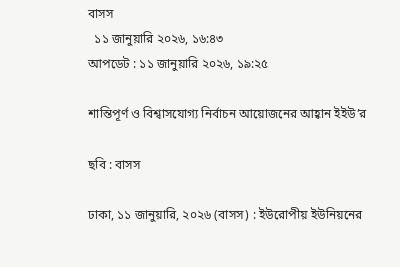বাসস
  ১১ জানুয়ারি ২০২৬, ১৬:৪৩
আপডেট : ১১ জানুয়ারি ২০২৬, ১৯:২৫

শান্তিপূর্ণ ও বিশ্বাসযোগ্য নির্বাচন আয়োজনের আহ্বান ইইউ’র

ছবি : বাসস

ঢাকা, ১১ জানুয়ারি, ২০২৬ (বাসস) : ইউরোপীয় ইউনিয়নের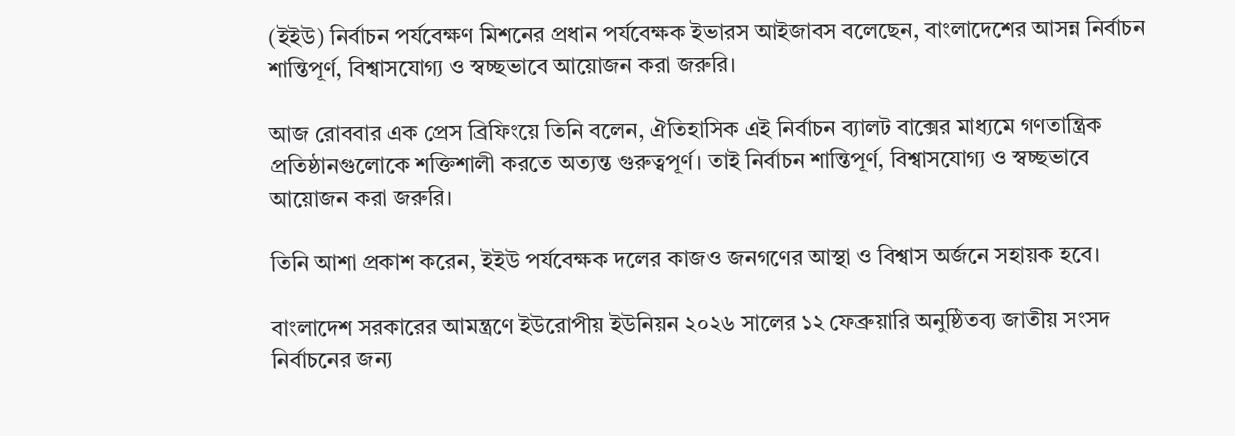(ইইউ) নির্বাচন পর্যবেক্ষণ মিশনের প্রধান পর্যবেক্ষক ইভারস আইজাবস বলেছেন, বাংলাদেশের আসন্ন নির্বাচন শান্তিপূর্ণ, বিশ্বাসযোগ্য ও স্বচ্ছভাবে আয়োজন করা জরুরি।

আজ রোববার এক প্রেস ব্রিফিংয়ে তিনি বলেন, ঐতিহাসিক এই নির্বাচন ব্যালট বাক্সের মাধ্যমে গণতান্ত্রিক প্রতিষ্ঠানগুলোকে শক্তিশালী করতে অত্যন্ত গুরুত্বপূর্ণ। তাই নির্বাচন শান্তিপূর্ণ, বিশ্বাসযোগ্য ও স্বচ্ছভাবে আয়োজন করা জরুরি।

তিনি আশা প্রকাশ করেন, ইইউ পর্যবেক্ষক দলের কাজও জনগণের আস্থা ও বিশ্বাস অর্জনে সহায়ক হবে।

বাংলাদেশ সরকারের আমন্ত্রণে ইউরোপীয় ইউনিয়ন ২০২৬ সালের ১২ ফেব্রুয়ারি অনুষ্ঠিতব্য জাতীয় সংসদ নির্বাচনের জন্য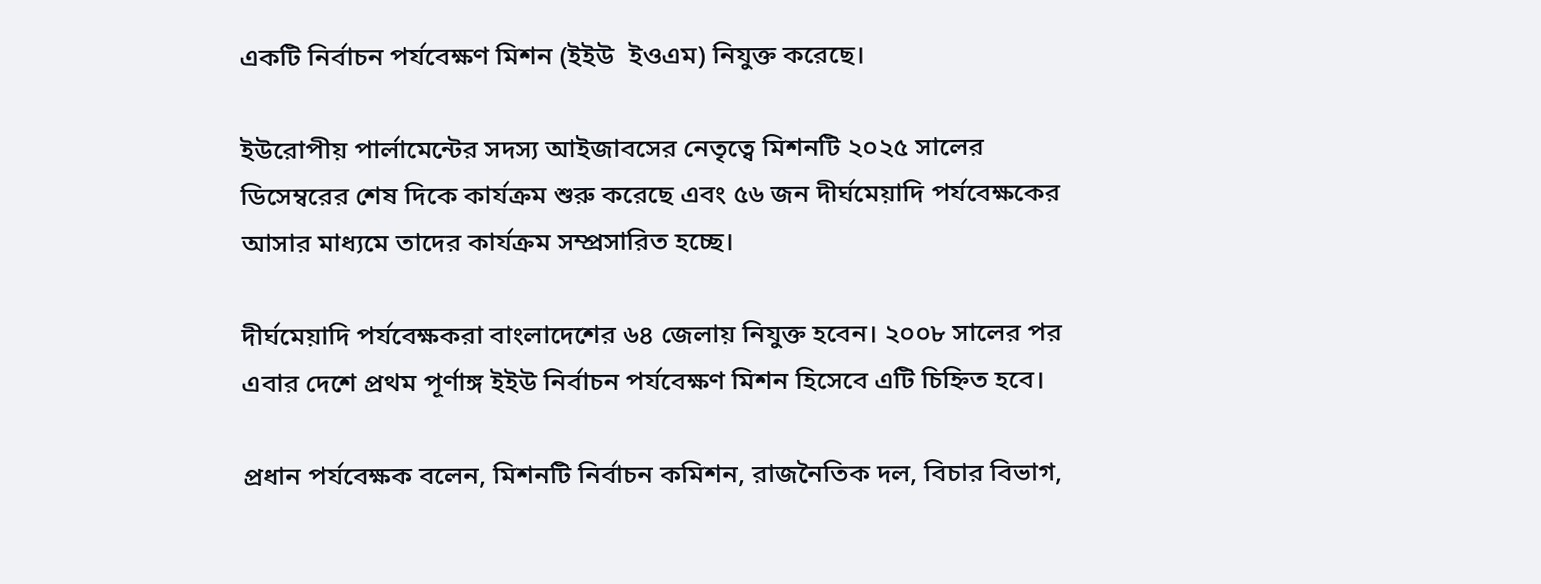একটি নির্বাচন পর্যবেক্ষণ মিশন (ইইউ  ইওএম) নিযুক্ত করেছে।

ইউরোপীয় পার্লামেন্টের সদস্য আইজাবসের নেতৃত্বে মিশনটি ২০২৫ সালের ডিসেম্বরের শেষ দিকে কার্যক্রম শুরু করেছে এবং ৫৬ জন দীর্ঘমেয়াদি পর্যবেক্ষকের আসার মাধ্যমে তাদের কার্যক্রম সম্প্রসারিত হচ্ছে।

দীর্ঘমেয়াদি পর্যবেক্ষকরা বাংলাদেশের ৬৪ জেলায় নিযুক্ত হবেন। ২০০৮ সালের পর এবার দেশে প্রথম পূর্ণাঙ্গ ইইউ নির্বাচন পর্যবেক্ষণ মিশন হিসেবে এটি চিহ্নিত হবে।

প্রধান পর্যবেক্ষক বলেন, মিশনটি নির্বাচন কমিশন, রাজনৈতিক দল, বিচার বিভাগ,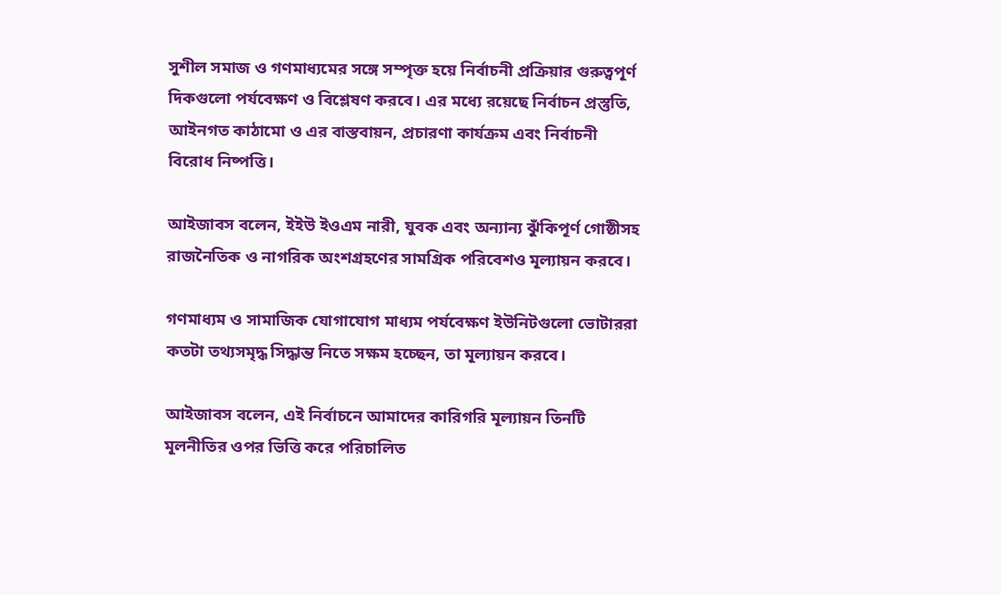সুশীল সমাজ ও গণমাধ্যমের সঙ্গে সম্পৃক্ত হয়ে নির্বাচনী প্রক্রিয়ার গুরুত্বপূর্ণ দিকগুলো পর্যবেক্ষণ ও বিশ্লেষণ করবে। এর মধ্যে রয়েছে নির্বাচন প্রস্তুতি, আইনগত কাঠামো ও এর বাস্তবায়ন, প্রচারণা কার্যক্রম এবং নির্বাচনী বিরোধ নিষ্পত্তি।

আইজাবস বলেন, ইইউ ইওএম নারী, যুবক এবং অন্যান্য ঝুঁকিপূর্ণ গোষ্ঠীসহ রাজনৈতিক ও নাগরিক অংশগ্রহণের সামগ্রিক পরিবেশও মূল্যায়ন করবে।

গণমাধ্যম ও সামাজিক যোগাযোগ মাধ্যম পর্যবেক্ষণ ইউনিটগুলো ভোটাররা কতটা তথ্যসমৃদ্ধ সিদ্ধান্ত নিতে সক্ষম হচ্ছেন, তা মূল্যায়ন করবে।

আইজাবস বলেন, এই নির্বাচনে আমাদের কারিগরি মূল্যায়ন তিনটি মূলনীতির ওপর ভিত্তি করে পরিচালিত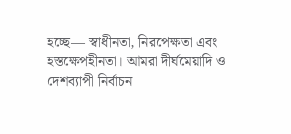হচ্ছে— স্বাধীনতা, নিরপেক্ষতা এবং হস্তক্ষেপহীনতা। আমরা দীর্ঘমেয়াদি ও  দেশব্যাপী নির্বাচন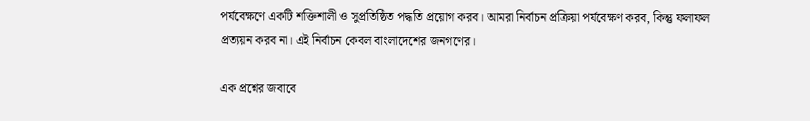পর্যবেক্ষণে একটি শক্তিশালী ও সুপ্রতিষ্ঠিত পদ্ধতি প্রয়োগ করব। আমরা নির্বাচন প্রক্রিয়া পর্যবেক্ষণ করব, কিন্তু ফলাফল প্রত্যয়ন করব না। এই নির্বাচন কেবল বাংলাদেশের জনগণের।

এক প্রশ্নের জবাবে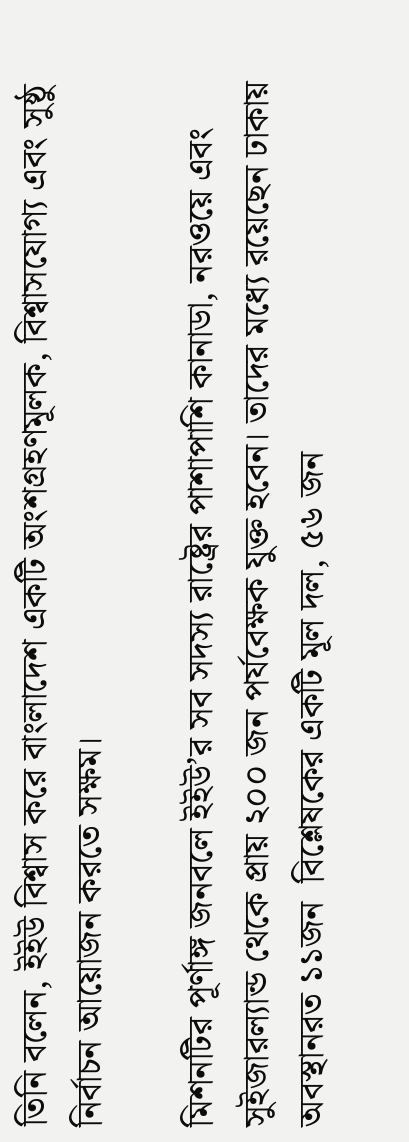তিনি বলেন, ইইউ বিশ্বাস করে বাংলাদেশ একটি অংশগ্রহণমূলক, বিশ্বাসযোগ্য এবং সুষ্ঠু নির্বাচন আয়োজন করতে সক্ষম।

মিশনটির পূর্ণাঙ্গ জনবলে ইইউ’র সব সদস্য রাষ্ট্রের পাশাপাশি কানাডা, নরওয়ে এবং সুইজারল্যান্ড থেকে প্রায় ২০০ জন পর্যবেক্ষক যুক্ত হবেন। তাদের মধ্যে রয়েছেন ঢাকায় অবস্থানরত ১১জন  বিশ্লেষকের একটি মূল দল, ৫৬ জন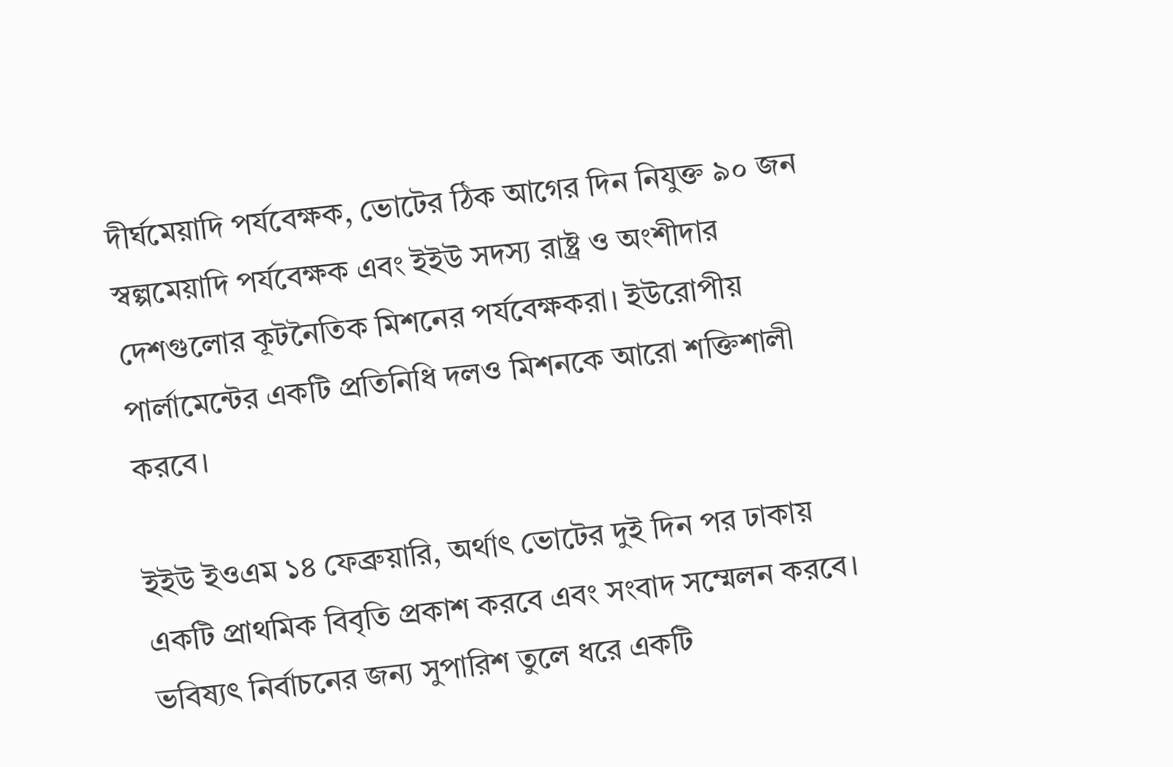দীর্ঘমেয়াদি পর্যবেক্ষক, ভোটের ঠিক আগের দিন নিযুক্ত ৯০ জন স্বল্পমেয়াদি পর্যবেক্ষক এবং ইইউ সদস্য রাষ্ট্র ও অংশীদার দেশগুলোর কূটনৈতিক মিশনের পর্যবেক্ষকরা। ইউরোপীয় পার্লামেন্টের একটি প্রতিনিধি দলও মিশনকে আরো শক্তিশালী করবে।

ইইউ ইওএম ১৪ ফেব্রুয়ারি, অর্থাৎ ভোটের দুই দিন পর ঢাকায় একটি প্রাথমিক বিবৃতি প্রকাশ করবে এবং সংবাদ সম্মেলন করবে। ভবিষ্যৎ নির্বাচনের জন্য সুপারিশ তুলে ধরে একটি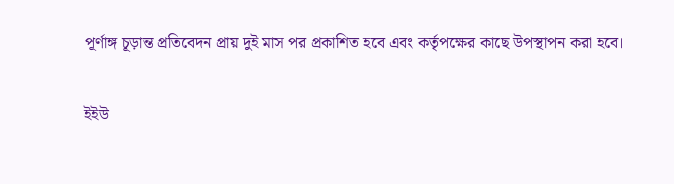পূর্ণাঙ্গ চূড়ান্ত প্রতিবেদন প্রায় দুই মাস পর প্রকাশিত হবে এবং কর্তৃপক্ষের কাছে উপস্থাপন করা হবে।

ইইউ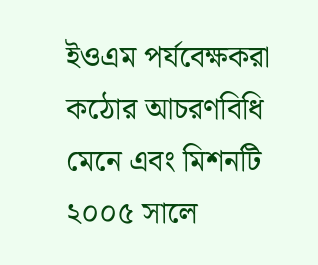ইওএম পর্যবেক্ষকরা কঠোর আচরণবিধি মেনে এবং মিশনটি ২০০৫ সালে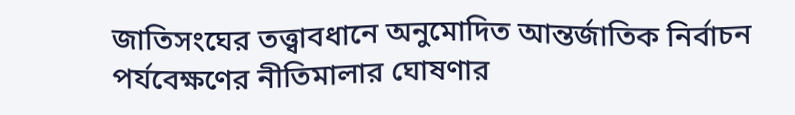জাতিসংঘের তত্ত্বাবধানে অনুমোদিত আন্তর্জাতিক নির্বাচন পর্যবেক্ষণের নীতিমালার ঘোষণার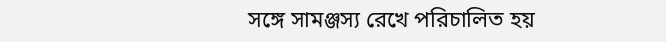সঙ্গে সামঞ্জস্য রেখে পরিচালিত হয়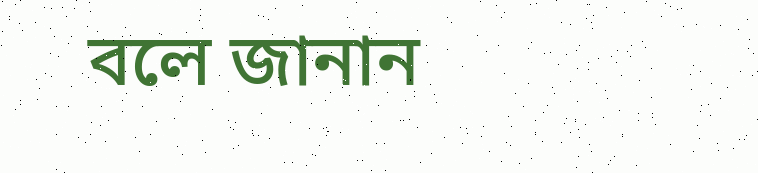বলে জানান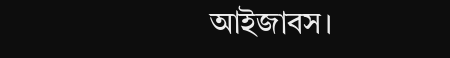আইজাবস।